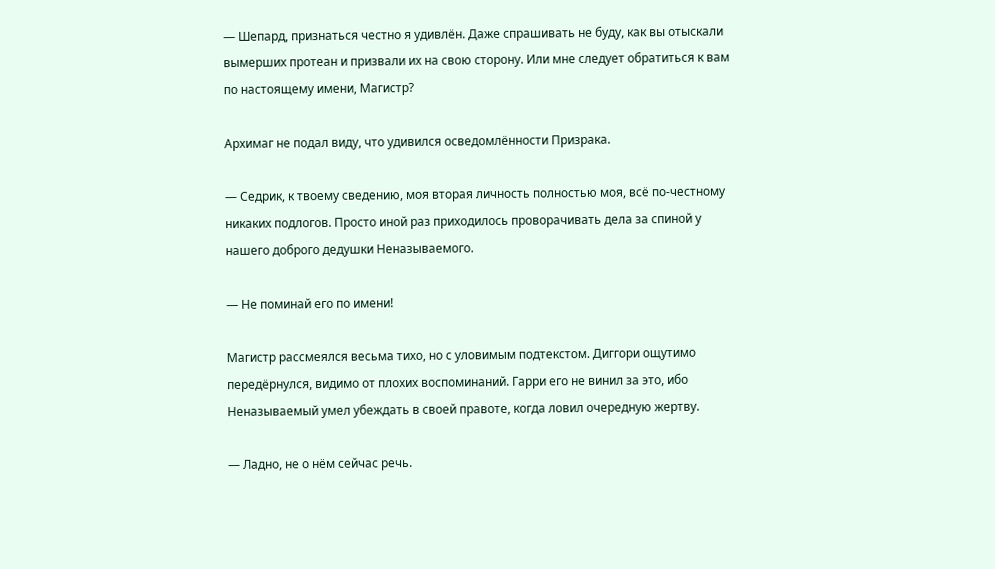— Шепард, признаться честно я удивлён. Даже спрашивать не буду, как вы отыскали вымерших протеан и призвали их на свою сторону. Или мне следует обратиться к вам по настоящему имени, Магистр?

Архимаг не подал виду, что удивился осведомлённости Призрака.

— Седрик, к твоему сведению, моя вторая личность полностью моя, всё по-честному никаких подлогов. Просто иной раз приходилось проворачивать дела за спиной у нашего доброго дедушки Неназываемого.

— Не поминай его по имени!

Магистр рассмеялся весьма тихо, но с уловимым подтекстом. Диггори ощутимо передёрнулся, видимо от плохих воспоминаний. Гарри его не винил за это, ибо Неназываемый умел убеждать в своей правоте, когда ловил очередную жертву.

— Ладно, не о нём сейчас речь.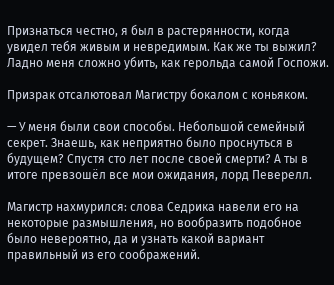Признаться честно, я был в растерянности, когда увидел тебя живым и невредимым. Как же ты выжил? Ладно меня сложно убить, как герольда самой Госпожи.

Призрак отсалютовал Магистру бокалом с коньяком.

— У меня были свои способы. Небольшой семейный секрет. Знаешь, как неприятно было проснуться в будущем? Спустя сто лет после своей смерти? А ты в итоге превзошёл все мои ожидания, лорд Певерелл.

Магистр нахмурился: слова Седрика навели его на некоторые размышления, но вообразить подобное было невероятно, да и узнать какой вариант правильный из его соображений.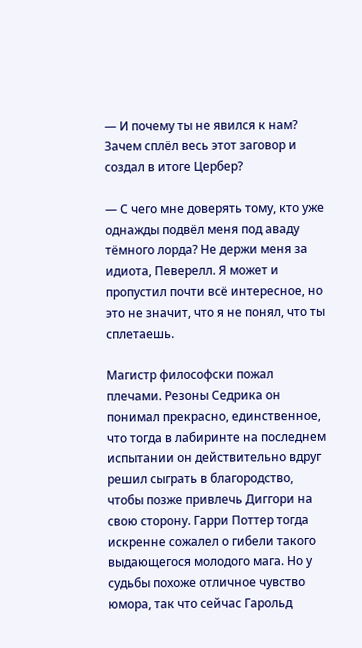— И почему ты не явился к нам? Зачем сплёл весь этот заговор и создал в итоге Цербер?

— С чего мне доверять тому, кто уже однажды подвёл меня под аваду тёмного лорда? Не держи меня за идиота, Певерелл. Я может и пропустил почти всё интересное, но это не значит, что я не понял, что ты сплетаешь.

Магистр философски пожал плечами. Резоны Седрика он понимал прекрасно, единственное, что тогда в лабиринте на последнем испытании он действительно вдруг решил сыграть в благородство, чтобы позже привлечь Диггори на свою сторону. Гарри Поттер тогда искренне сожалел о гибели такого выдающегося молодого мага. Но у судьбы похоже отличное чувство юмора, так что сейчас Гарольд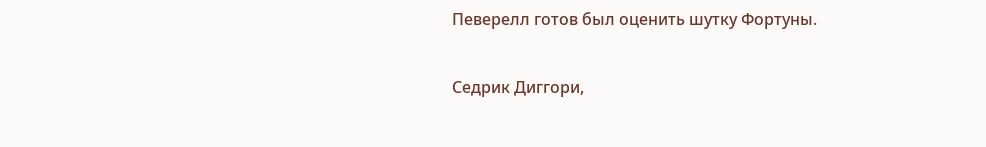Певерелл готов был оценить шутку Фортуны.

Седрик Диггори,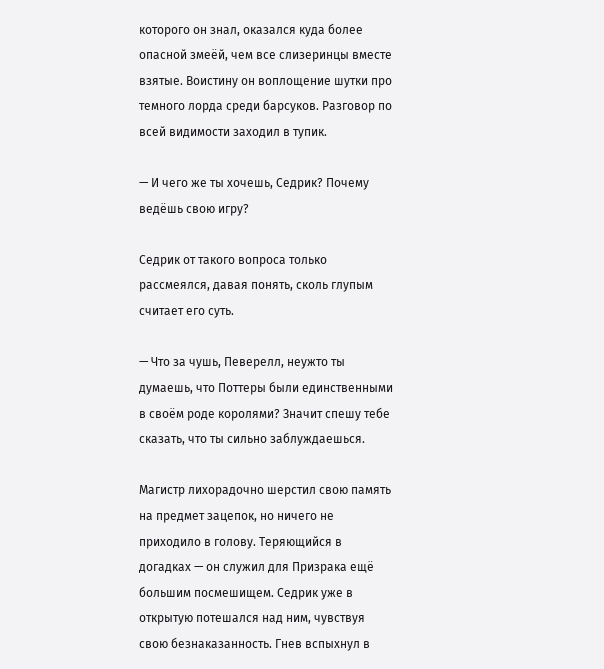которого он знал, оказался куда более опасной змеёй, чем все слизеринцы вместе взятые. Воистину он воплощение шутки про темного лорда среди барсуков. Разговор по всей видимости заходил в тупик.

— И чего же ты хочешь, Седрик? Почему ведёшь свою игру?

Седрик от такого вопроса только рассмеялся, давая понять, сколь глупым считает его суть.

— Что за чушь, Певерелл, неужто ты думаешь, что Поттеры были единственными в своём роде королями? Значит спешу тебе сказать, что ты сильно заблуждаешься.

Магистр лихорадочно шерстил свою память на предмет зацепок, но ничего не приходило в голову. Теряющийся в догадках — он служил для Призрака ещё большим посмешищем. Седрик уже в открытую потешался над ним, чувствуя свою безнаказанность. Гнев вспыхнул в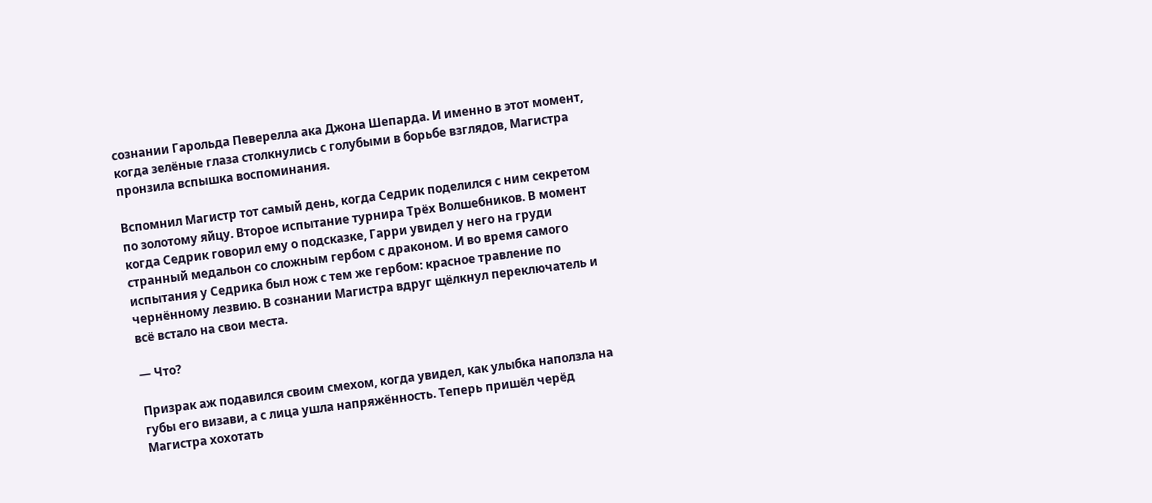сознании Гарольда Певерелла ака Джона Шепарда. И именно в этот момент, когда зелёные глаза столкнулись с голубыми в борьбе взглядов, Магистра пронзила вспышка воспоминания.

Вспомнил Магистр тот самый день, когда Седрик поделился с ним секретом по золотому яйцу. Второе испытание турнира Трёх Волшебников. В момент когда Седрик говорил ему о подсказке, Гарри увидел у него на груди странный медальон со сложным гербом с драконом. И во время самого испытания у Седрика был нож с тем же гербом: красное травление по чернённому лезвию. В сознании Магистра вдруг щёлкнул переключатель и всё встало на свои места.

— Что?

Призрак аж подавился своим смехом, когда увидел, как улыбка наползла на губы его визави, а с лица ушла напряжённость. Теперь пришёл черёд Магистра хохотать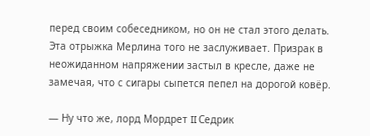перед своим собеседником, но он не стал этого делать. Эта отрыжка Мерлина того не заслуживает. Призрак в неожиданном напряжении застыл в кресле, даже не замечая, что с сигары сыпется пепел на дорогой ковёр.

— Ну что же, лорд Мордрет II Седрик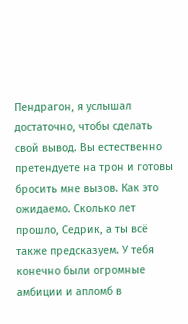Пендрагон, я услышал достаточно, чтобы сделать свой вывод. Вы естественно претендуете на трон и готовы бросить мне вызов. Как это ожидаемо. Сколько лет прошло, Седрик, а ты всё также предсказуем. У тебя конечно были огромные амбиции и апломб в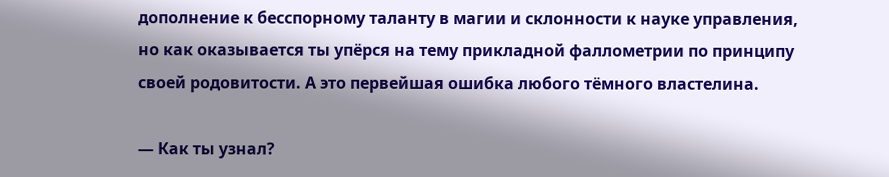дополнение к бесспорному таланту в магии и склонности к науке управления, но как оказывается ты упёрся на тему прикладной фаллометрии по принципу своей родовитости. А это первейшая ошибка любого тёмного властелина.

— Как ты узнал?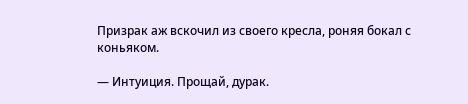Призрак аж вскочил из своего кресла, роняя бокал с коньяком.

— Интуиция. Прощай, дурак.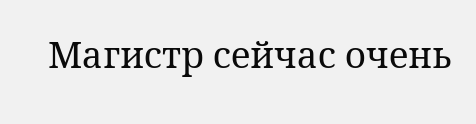Магистр сейчас очень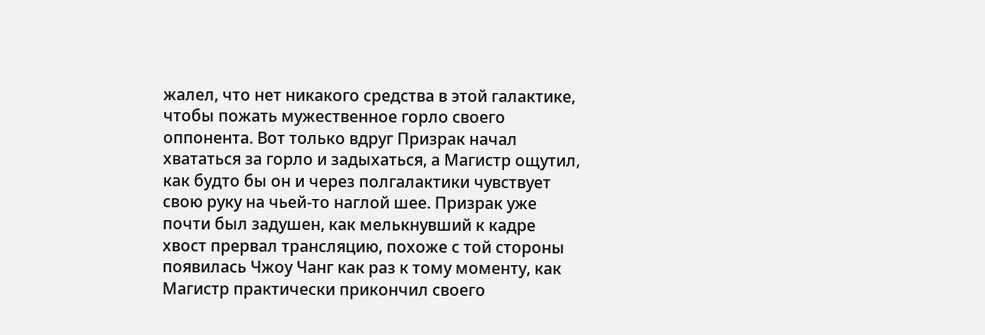жалел, что нет никакого средства в этой галактике, чтобы пожать мужественное горло своего оппонента. Вот только вдруг Призрак начал хвататься за горло и задыхаться, а Магистр ощутил, как будто бы он и через полгалактики чувствует свою руку на чьей-то наглой шее. Призрак уже почти был задушен, как мелькнувший к кадре хвост прервал трансляцию, похоже с той стороны появилась Чжоу Чанг как раз к тому моменту, как Магистр практически прикончил своего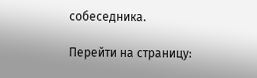собеседника.

Перейти на страницу: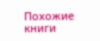Похожие книги